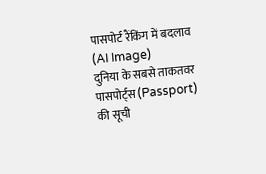पासपोर्ट रैंकिंग में बदलाव (AI Image)
दुनिया के सबसे ताकतवर पासपोर्ट्स (Passport) की सूची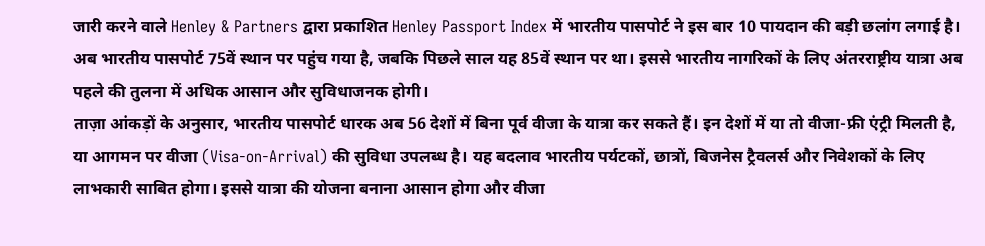जारी करने वाले Henley & Partners द्वारा प्रकाशित Henley Passport Index में भारतीय पासपोर्ट ने इस बार 10 पायदान की बड़ी छलांग लगाई है। अब भारतीय पासपोर्ट 75वें स्थान पर पहुंच गया है, जबकि पिछले साल यह 85वें स्थान पर था। इससे भारतीय नागरिकों के लिए अंतरराष्ट्रीय यात्रा अब पहले की तुलना में अधिक आसान और सुविधाजनक होगी।
ताज़ा आंकड़ों के अनुसार, भारतीय पासपोर्ट धारक अब 56 देशों में बिना पूर्व वीजा के यात्रा कर सकते हैं। इन देशों में या तो वीजा-फ्री एंट्री मिलती है, या आगमन पर वीजा (Visa-on-Arrival) की सुविधा उपलब्ध है। यह बदलाव भारतीय पर्यटकों, छात्रों, बिजनेस ट्रैवलर्स और निवेशकों के लिए लाभकारी साबित होगा। इससे यात्रा की योजना बनाना आसान होगा और वीजा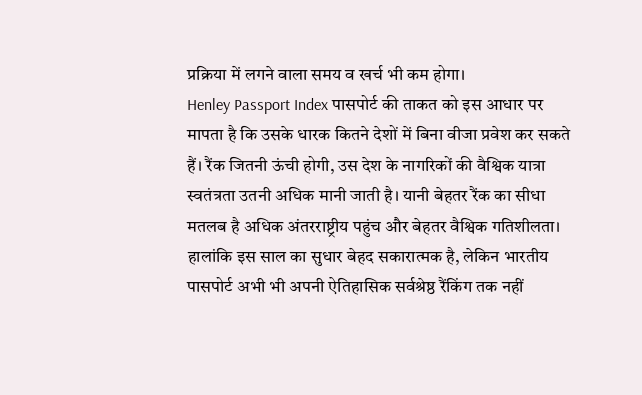प्रक्रिया में लगने वाला समय व खर्च भी कम होगा।
Henley Passport Index पासपोर्ट की ताकत को इस आधार पर मापता है कि उसके धारक कितने देशों में बिना वीजा प्रवेश कर सकते हैं। रैंक जितनी ऊंची होगी, उस देश के नागरिकों की वैश्विक यात्रा स्वतंत्रता उतनी अधिक मानी जाती है। यानी बेहतर रैंक का सीधा मतलब है अधिक अंतरराष्ट्रीय पहुंच और बेहतर वैश्विक गतिशीलता।
हालांकि इस साल का सुधार बेहद सकारात्मक है, लेकिन भारतीय पासपोर्ट अभी भी अपनी ऐतिहासिक सर्वश्रेष्ठ रैंकिंग तक नहीं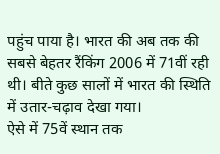पहुंच पाया है। भारत की अब तक की सबसे बेहतर रैंकिंग 2006 में 71वीं रही थी। बीते कुछ सालों में भारत की स्थिति में उतार-चढ़ाव देखा गया।
ऐसे में 75वें स्थान तक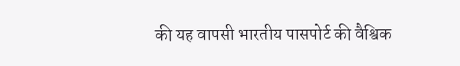की यह वापसी भारतीय पासपोर्ट की वैश्विक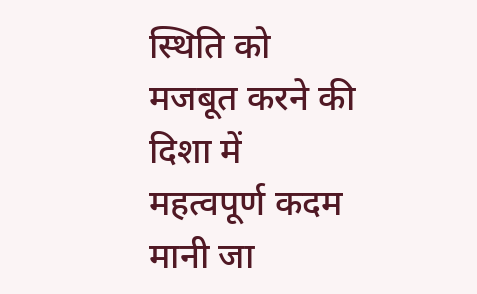स्थिति को मजबूत करने की दिशा में महत्वपूर्ण कदम मानी जा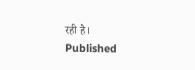रही है।
Published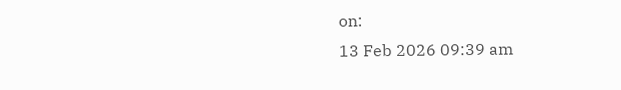on:
13 Feb 2026 09:39 am